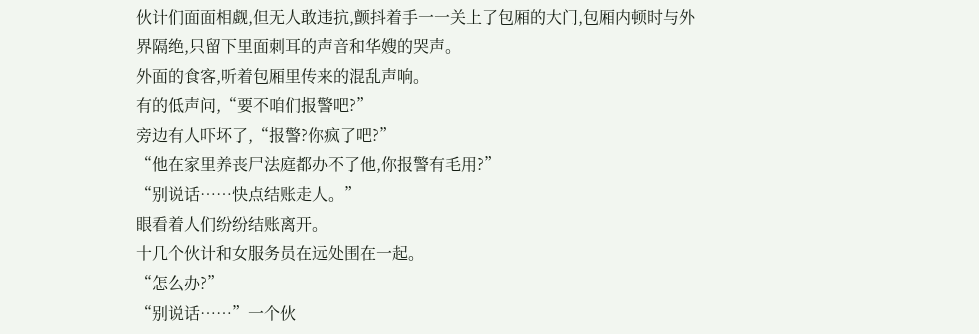伙计们面面相觑,但无人敢违抗,颤抖着手一一关上了包厢的大门,包厢内顿时与外界隔绝,只留下里面刺耳的声音和华嫂的哭声。
外面的食客,听着包厢里传来的混乱声响。
有的低声问,“要不咱们报警吧?”
旁边有人吓坏了,“报警?你疯了吧?”
“他在家里养丧尸法庭都办不了他,你报警有毛用?”
“别说话……快点结账走人。”
眼看着人们纷纷结账离开。
十几个伙计和女服务员在远处围在一起。
“怎么办?”
“别说话……”一个伙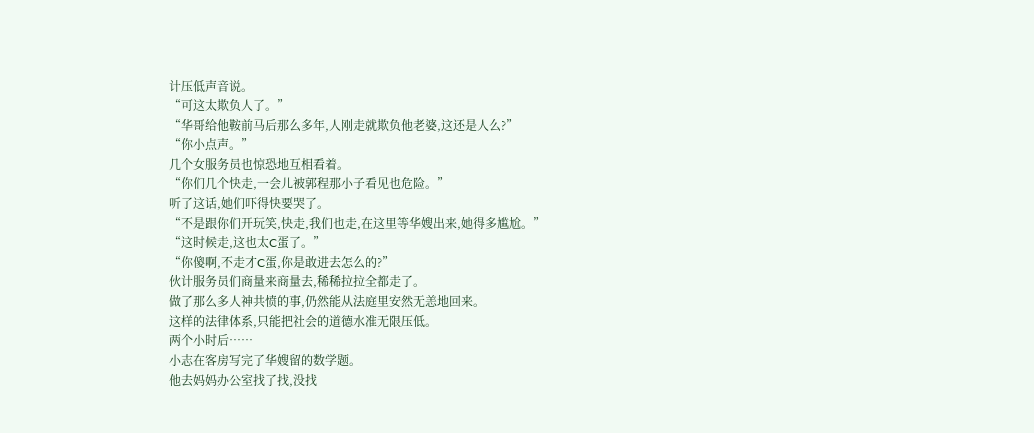计压低声音说。
“可这太欺负人了。”
“华哥给他鞍前马后那么多年,人刚走就欺负他老婆,这还是人么?”
“你小点声。”
几个女服务员也惊恐地互相看着。
“你们几个快走,一会儿被郭程那小子看见也危险。”
听了这话,她们吓得快要哭了。
“不是跟你们开玩笑,快走,我们也走,在这里等华嫂出来,她得多尴尬。”
“这时候走,这也太C蛋了。”
“你傻啊,不走才C蛋,你是敢进去怎么的?”
伙计服务员们商量来商量去,稀稀拉拉全都走了。
做了那么多人神共愤的事,仍然能从法庭里安然无恙地回来。
这样的法律体系,只能把社会的道德水准无限压低。
两个小时后……
小志在客房写完了华嫂留的数学题。
他去妈妈办公室找了找,没找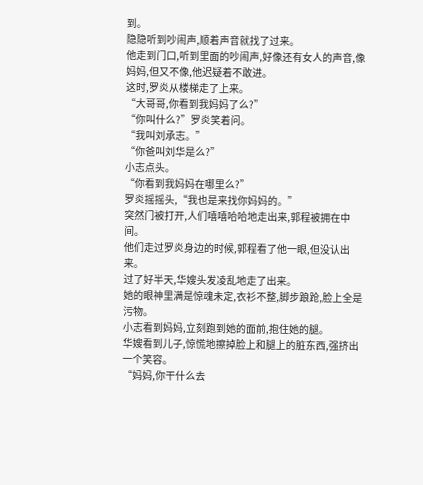到。
隐隐听到吵闹声,顺着声音就找了过来。
他走到门口,听到里面的吵闹声,好像还有女人的声音,像妈妈,但又不像,他迟疑着不敢进。
这时,罗炎从楼梯走了上来。
“大哥哥,你看到我妈妈了么?”
“你叫什么?”罗炎笑着问。
“我叫刘承志。”
“你爸叫刘华是么?”
小志点头。
“你看到我妈妈在哪里么?”
罗炎摇摇头,“我也是来找你妈妈的。”
突然门被打开,人们嘻嘻哈哈地走出来,郭程被拥在中间。
他们走过罗炎身边的时候,郭程看了他一眼,但没认出来。
过了好半天,华嫂头发凌乱地走了出来。
她的眼神里满是惊魂未定,衣衫不整,脚步踉跄,脸上全是污物。
小志看到妈妈,立刻跑到她的面前,抱住她的腿。
华嫂看到儿子,惊慌地擦掉脸上和腿上的脏东西,强挤出一个笑容。
“妈妈,你干什么去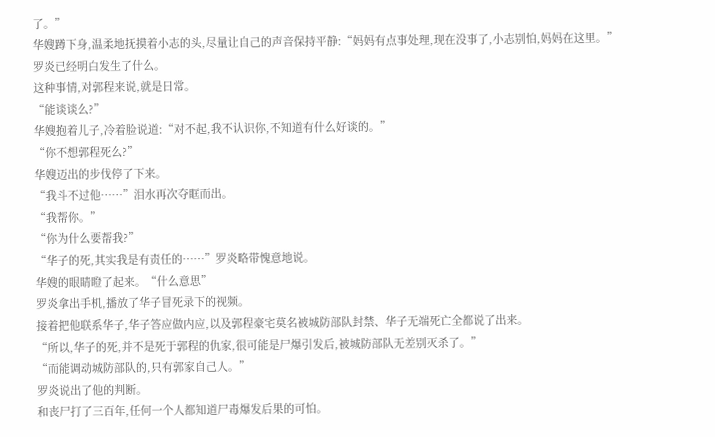了。”
华嫂蹲下身,温柔地抚摸着小志的头,尽量让自己的声音保持平静:“妈妈有点事处理,现在没事了,小志别怕,妈妈在这里。”
罗炎已经明白发生了什么。
这种事情,对郭程来说,就是日常。
“能谈谈么?”
华嫂抱着儿子,冷着脸说道:“对不起,我不认识你,不知道有什么好谈的。”
“你不想郭程死么?”
华嫂迈出的步伐停了下来。
“我斗不过他……”泪水再次夺眶而出。
“我帮你。”
“你为什么要帮我?”
“华子的死,其实我是有责任的……”罗炎略带愧意地说。
华嫂的眼睛瞪了起来。“什么意思”
罗炎拿出手机,播放了华子冒死录下的视频。
接着把他联系华子,华子答应做内应,以及郭程豪宅莫名被城防部队封禁、华子无端死亡全都说了出来。
“所以,华子的死,并不是死于郭程的仇家,很可能是尸爆引发后,被城防部队无差别灭杀了。”
“而能调动城防部队的,只有郭家自己人。”
罗炎说出了他的判断。
和丧尸打了三百年,任何一个人都知道尸毒爆发后果的可怕。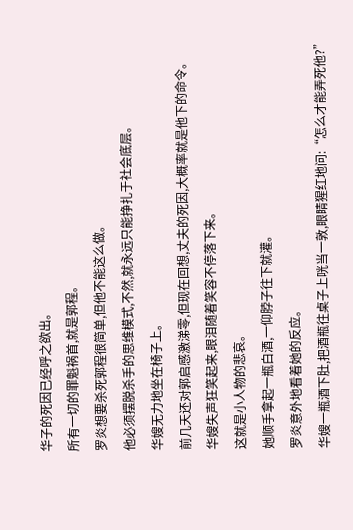华子的死因已经呼之欲出。
所有一切的罪魁祸首,就是郭程。
罗炎想要杀死郭程很简单,但他不能这么做。
他必须摆脱杀手的思维模式,不然,就永远只能挣扎于社会底层。
华嫂无力地坐在椅子上。
前几天还对郭启感激涕零,但现在回想,丈夫的死因,大概率就是他下的命令。
华嫂失声狂笑起来,眼泪随着笑容不停落下来。
这就是小人物的悲哀。
她顺手拿起一瓶白酒,一仰脖子往下就灌。
罗炎意外地看着她的反应。
华嫂一瓶酒下肚,把酒瓶往桌子上咣当一敦,眼睛猩红地问:“怎么才能弄死他?”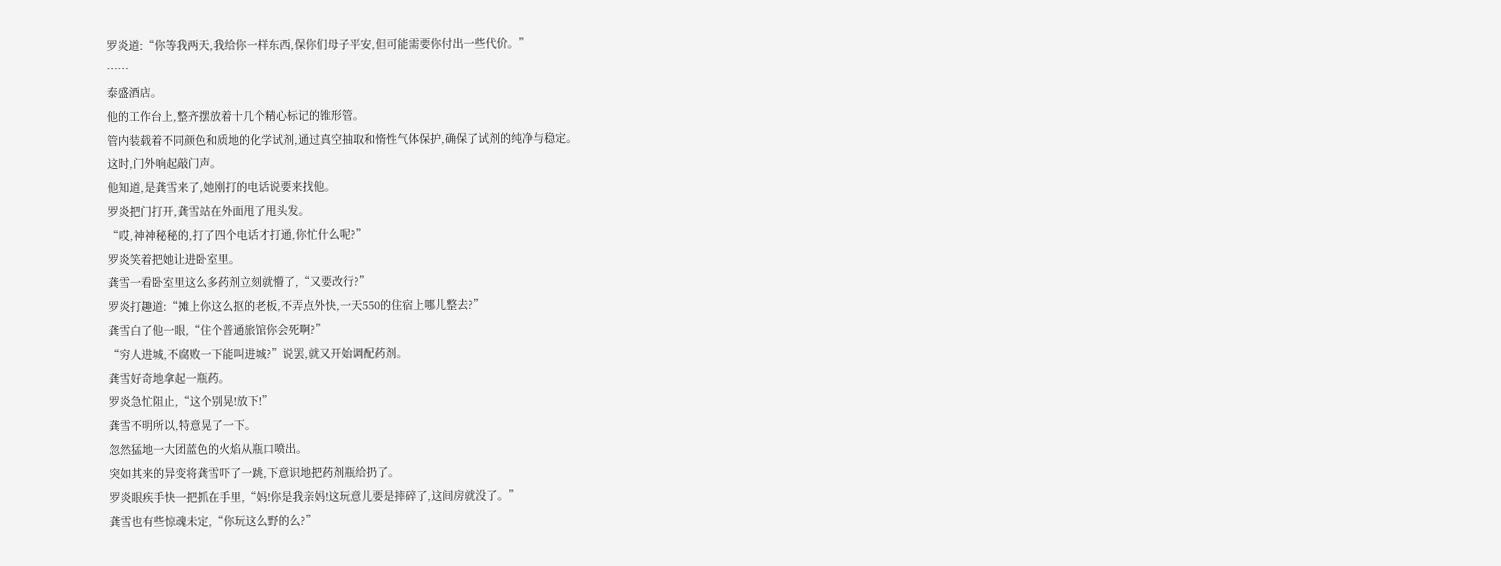罗炎道:“你等我两天,我给你一样东西,保你们母子平安,但可能需要你付出一些代价。”
……
泰盛酒店。
他的工作台上,整齐摆放着十几个精心标记的锥形管。
管内装载着不同颜色和质地的化学试剂,通过真空抽取和惰性气体保护,确保了试剂的纯净与稳定。
这时,门外响起敲门声。
他知道,是龚雪来了,她刚打的电话说要来找他。
罗炎把门打开,龚雪站在外面甩了甩头发。
“哎,神神秘秘的,打了四个电话才打通,你忙什么呢?”
罗炎笑着把她让进卧室里。
龚雪一看卧室里这么多药剂立刻就懵了,“又要改行?”
罗炎打趣道:“摊上你这么抠的老板,不弄点外快,一天550的住宿上哪儿整去?”
龚雪白了他一眼,“住个普通旅馆你会死啊?”
“穷人进城,不腐败一下能叫进城?”说罢,就又开始调配药剂。
龚雪好奇地拿起一瓶药。
罗炎急忙阻止,“这个别晃!放下!”
龚雪不明所以,特意晃了一下。
忽然猛地一大团蓝色的火焰从瓶口喷出。
突如其来的异变将龚雪吓了一跳,下意识地把药剂瓶给扔了。
罗炎眼疾手快一把抓在手里,“妈!你是我亲妈!这玩意儿要是摔碎了,这间房就没了。”
龚雪也有些惊魂未定,“你玩这么野的么?”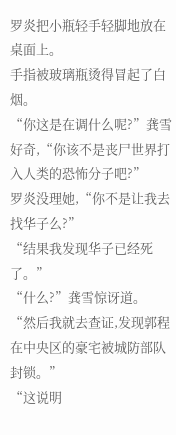罗炎把小瓶轻手轻脚地放在桌面上。
手指被玻璃瓶烫得冒起了白烟。
“你这是在调什么呢?”龚雪好奇,“你该不是丧尸世界打入人类的恐怖分子吧?”
罗炎没理她,“你不是让我去找华子么?”
“结果我发现华子已经死了。”
“什么?”龚雪惊讶道。
“然后我就去查证,发现郭程在中央区的豪宅被城防部队封锁。”
“这说明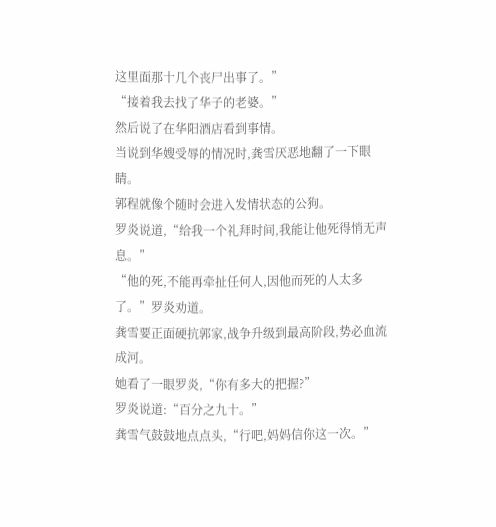这里面那十几个丧尸出事了。”
“接着我去找了华子的老婆。”
然后说了在华阳酒店看到事情。
当说到华嫂受辱的情况时,龚雪厌恶地翻了一下眼睛。
郭程就像个随时会进入发情状态的公狗。
罗炎说道,“给我一个礼拜时间,我能让他死得悄无声息。”
“他的死,不能再牵扯任何人,因他而死的人太多了。”罗炎劝道。
龚雪要正面硬抗郭家,战争升级到最高阶段,势必血流成河。
她看了一眼罗炎,“你有多大的把握?”
罗炎说道:“百分之九十。”
龚雪气鼓鼓地点点头,“行吧,妈妈信你这一次。”